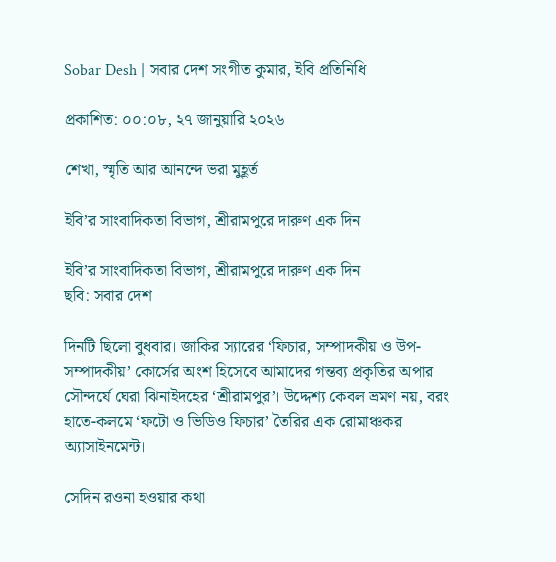Sobar Desh | সবার দেশ সংগীত কুমার, ইবি প্রতিনিধি

প্রকাশিত: ০০:০৮, ২৭ জানুয়ারি ২০২৬

শেখা, স্মৃতি আর আনন্দে ভরা মুহূর্ত

ইবি’র সাংবাদিকতা বিভাগ, শ্রীরামপুরে দারুণ এক দিন

ইবি’র সাংবাদিকতা বিভাগ, শ্রীরামপুরে দারুণ এক দিন
ছবি: সবার দেশ

দিনটি ছিলো বুধবার। জাকির স্যারের ‘ফিচার, সম্পাদকীয় ও উপ-সম্পাদকীয়’ কোর্সের অংশ হিসেবে আমাদের গন্তব্য প্রকৃতির অপার সৌন্দর্যে ঘেরা ঝিনাইদহের ‘শ্রীরামপুর’। উদ্দেশ্য কেবল ভ্রমণ নয়, বরং হাতে-কলমে ‘ফটো ও ভিডিও ফিচার’ তৈরির এক রোমাঞ্চকর অ্যাসাইনমেন্ট।

সেদিন রওনা হওয়ার কথা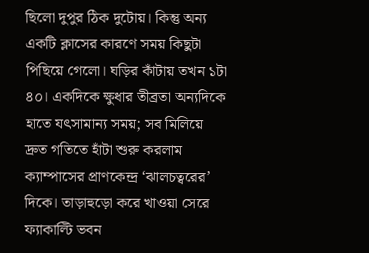ছিলো দুপুর ঠিক দুটোয়। কিন্তু অন্য একটি ক্লাসের কারণে সময় কিছুটা পিছিয়ে গেলো। ঘড়ির কাঁটায় তখন ১টা ৪০। একদিকে ক্ষুধার তীব্রতা অন্যদিকে হাতে যৎসামান্য সময়; সব মিলিয়ে দ্রুত গতিতে হাঁটা শুরু করলাম ক্যাম্পাসের প্রাণকেন্দ্র ‘ঝালচত্বরের’ দিকে। তাড়াহুড়ো করে খাওয়া সেরে ফ্যাকাল্টি ভবন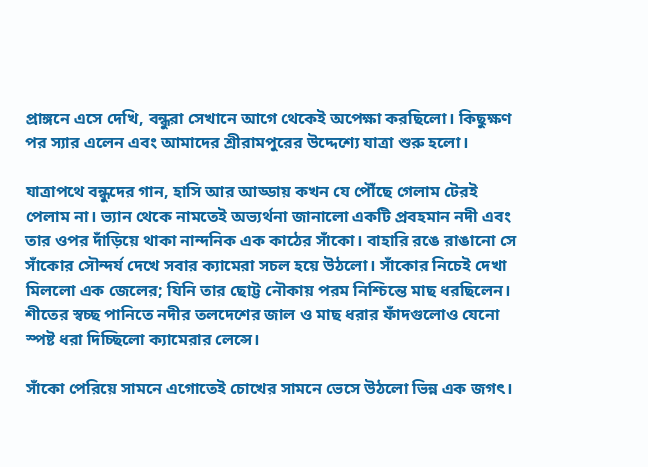প্রাঙ্গনে এসে দেখি, বন্ধুরা সেখানে আগে থেকেই অপেক্ষা করছিলো। কিছুক্ষণ পর স্যার এলেন এবং আমাদের শ্রীরামপুরের উদ্দেশ্যে যাত্রা শুরু হলো।

যাত্রাপথে বন্ধুদের গান, হাসি আর আড্ডায় কখন যে পৌঁছে গেলাম টেরই পেলাম না। ভ্যান থেকে নামতেই অভ্যর্থনা জানালো একটি প্রবহমান নদী এবং তার ওপর দাঁড়িয়ে থাকা নান্দনিক এক কাঠের সাঁকো। বাহারি রঙে রাঙানো সে সাঁকোর সৌন্দর্য দেখে সবার ক্যামেরা সচল হয়ে উঠলো। সাঁকোর নিচেই দেখা মিললো এক জেলের; যিনি তার ছোট্ট নৌকায় পরম নিশ্চিন্তে মাছ ধরছিলেন। শীতের স্বচ্ছ পানিতে নদীর তলদেশের জাল ও মাছ ধরার ফাঁদগুলোও যেনো স্পষ্ট ধরা দিচ্ছিলো ক্যামেরার লেন্সে।

সাঁকো পেরিয়ে সামনে এগোতেই চোখের সামনে ভেসে উঠলো ভিন্ন এক জগৎ।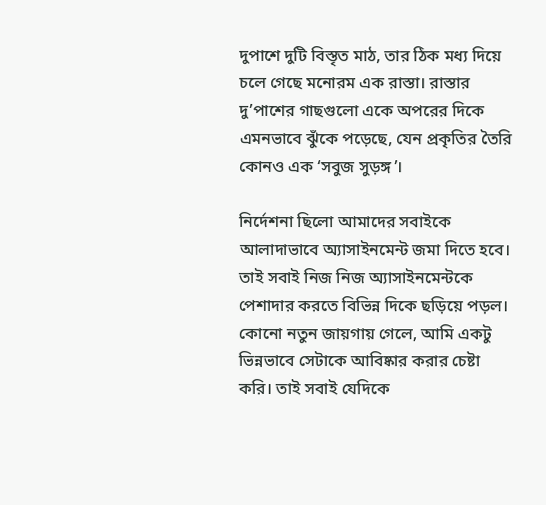দুপাশে দুটি বিস্তৃত মাঠ, তার ঠিক মধ্য দিয়ে চলে গেছে মনোরম এক রাস্তা। রাস্তার দু’পাশের গাছগুলো একে অপরের দিকে এমনভাবে ঝুঁকে পড়েছে, যেন প্রকৃতির তৈরি কোনও এক ‘সবুজ সুড়ঙ্গ’।

নির্দেশনা ছিলো আমাদের সবাইকে আলাদাভাবে অ্যাসাইনমেন্ট জমা দিতে হবে। তাই সবাই নিজ নিজ অ্যাসাইনমেন্টকে পেশাদার করতে বিভিন্ন দিকে ছড়িয়ে পড়ল। কোনো নতুন জায়গায় গেলে, আমি একটু ভিন্নভাবে সেটাকে আবিষ্কার করার চেষ্টা করি। তাই সবাই যেদিকে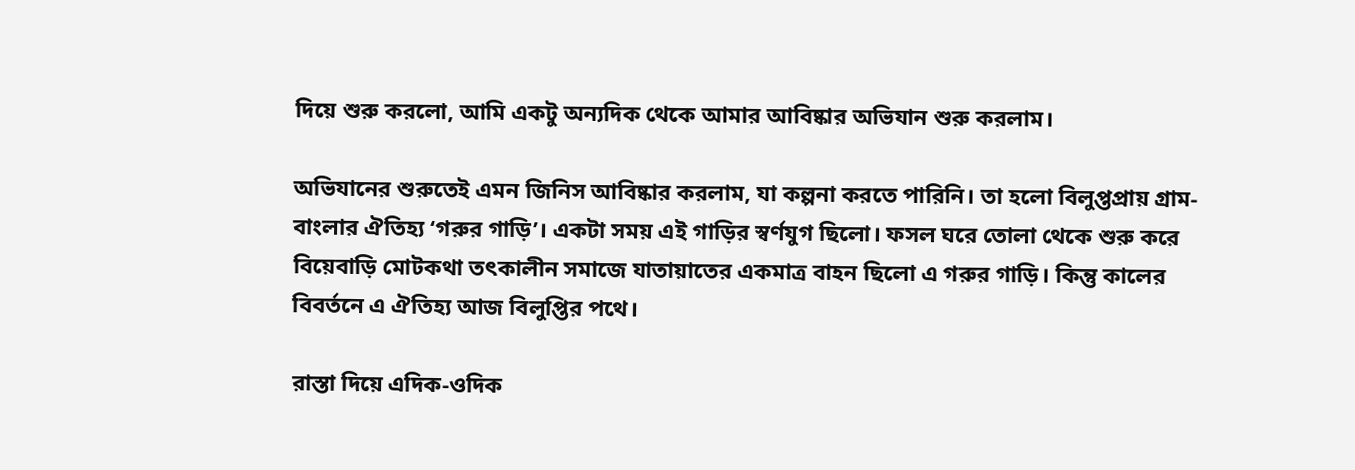দিয়ে শুরু করলো, আমি একটু অন্যদিক থেকে আমার আবিষ্কার অভিযান শুরু করলাম।

অভিযানের শুরুতেই এমন জিনিস আবিষ্কার করলাম, যা কল্পনা করতে পারিনি। তা হলো বিলুপ্তপ্রায় গ্রাম-বাংলার ঐতিহ্য ‘গরুর গাড়ি’। একটা সময় এই গাড়ির স্বর্ণযুগ ছিলো। ফসল ঘরে তোলা থেকে শুরু করে বিয়েবাড়ি মোটকথা তৎকালীন সমাজে যাতায়াতের একমাত্র বাহন ছিলো এ গরুর গাড়ি। কিন্তু কালের বিবর্তনে এ ঐতিহ্য আজ বিলুপ্তির পথে।

রাস্তা দিয়ে এদিক-ওদিক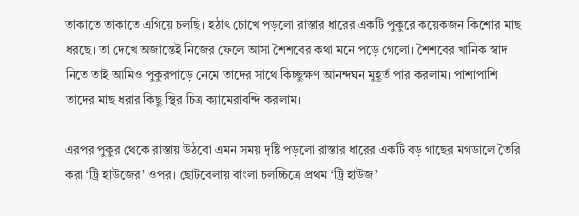তাকাতে তাকাতে এগিয়ে চলছি। হঠাৎ চোখে পড়লো রাস্তার ধারের একটি পুকুরে কয়েকজন কিশোর মাছ ধরছে। তা দেখে অজান্তেই নিজের ফেলে আসা শৈশবের কথা মনে পড়ে গেলো। শৈশবের খানিক স্বাদ নিতে তাই আমিও পুকুরপাড়ে নেমে তাদের সাথে কিচ্ছুক্ষণ আনন্দঘন মুহূর্ত পার করলাম। পাশাপাশি তাদের মাছ ধরার কিছু স্থির চিত্র ক্যামেরাবন্দি করলাম।

এরপর পুকুর থেকে রাস্তায় উঠবো এমন সময় দৃষ্টি পড়লো রাস্তার ধারের একটি বড় গাছের মগডালে তৈরি করা ‘ট্রি হাউজের’ ওপর। ছোটবেলায় বাংলা চলচ্চিত্রে প্রথম ‘ট্রি হাউজ’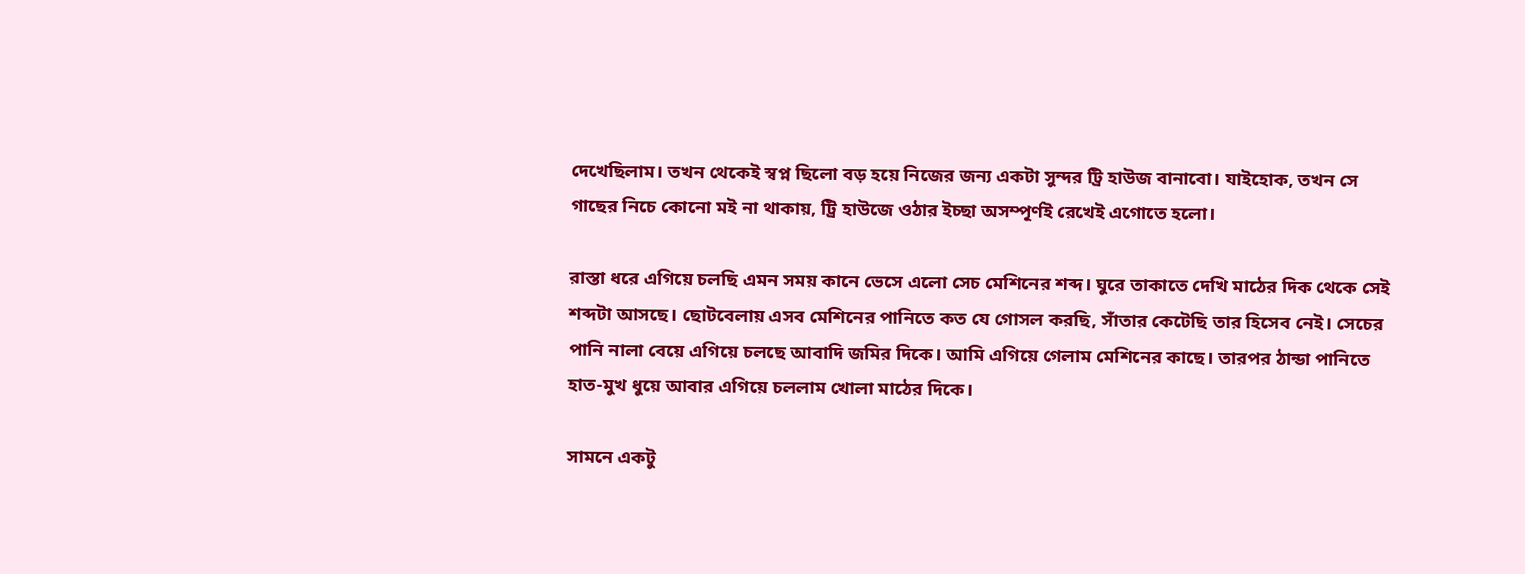দেখেছিলাম। তখন থেকেই স্বপ্ন ছিলো বড় হয়ে নিজের জন্য একটা সুন্দর ট্রি হাউজ বানাবো। যাইহোক, তখন সে গাছের নিচে কোনো মই না থাকায়, ট্রি হাউজে ওঠার ইচ্ছা অসম্পূর্ণই রেখেই এগোতে হলো।

রাস্তা ধরে এগিয়ে চলছি এমন সময় কানে ভেসে এলো সেচ মেশিনের শব্দ। ঘুরে তাকাতে দেখি মাঠের দিক থেকে সেই শব্দটা আসছে। ছোটবেলায় এসব মেশিনের পানিতে কত যে গোসল করছি, সাঁতার কেটেছি তার হিসেব নেই। সেচের পানি নালা বেয়ে এগিয়ে চলছে আবাদি জমির দিকে। আমি এগিয়ে গেলাম মেশিনের কাছে। তারপর ঠান্ডা পানিতে হাত-মুখ ধুয়ে আবার এগিয়ে চললাম খোলা মাঠের দিকে।

সামনে একটু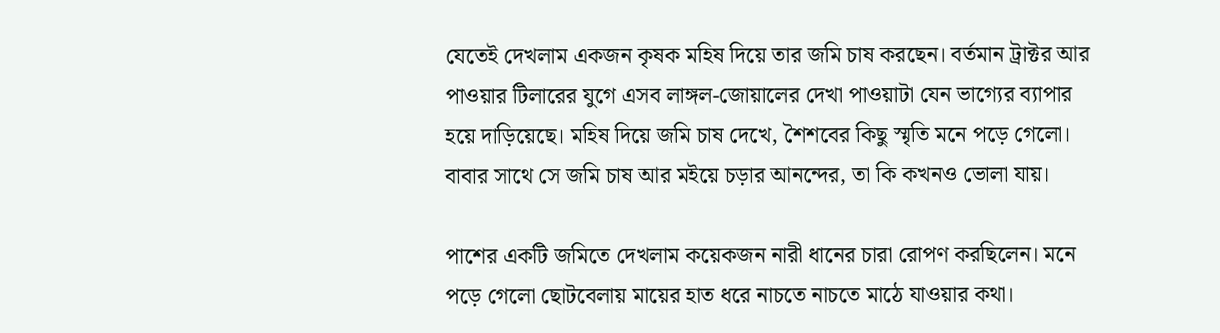যেতেই দেখলাম একজন কৃষক মহিষ দিয়ে তার জমি চাষ করছেন। বর্তমান ট্রাক্টর আর পাওয়ার টিলারের যুগে এসব লাঙ্গল-জোয়ালের দেখা পাওয়াটা যেন ভাগ্যের ব্যাপার হয়ে দাড়িয়েছে। মহিষ দিয়ে জমি চাষ দেখে, শৈশবের কিছু স্মৃতি মনে পড়ে গেলো। বাবার সাথে সে জমি চাষ আর মইয়ে চড়ার আনন্দের, তা কি কখনও ভোলা যায়।

পাশের একটি জমিতে দেখলাম কয়েকজন নারী ধানের চারা রোপণ করছিলেন। মনে পড়ে গেলো ছোটবেলায় মায়ের হাত ধরে নাচতে নাচতে মাঠে যাওয়ার কথা।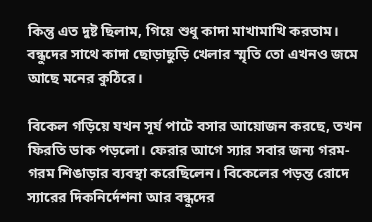কিন্তু এত দুষ্ট ছিলাম, গিয়ে শুধু কাদা মাখামাখি করতাম। বন্ধুদের সাথে কাদা ছোড়াছুড়ি খেলার স্মৃতি তো এখনও জমে আছে মনের কুঠিরে।

বিকেল গড়িয়ে যখন সূর্য পাটে বসার আয়োজন করছে, তখন ফিরতি ডাক পড়লো। ফেরার আগে স্যার সবার জন্য গরম-গরম শিঙাড়ার ব্যবস্থা করেছিলেন। বিকেলের পড়ন্ত রোদে স্যারের দিকনির্দেশনা আর বন্ধুদের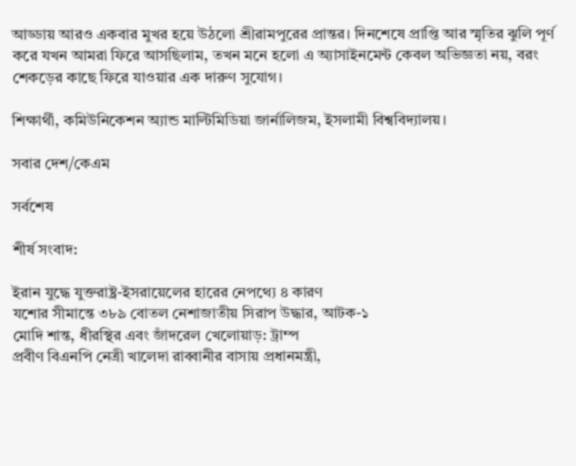আড্ডায় আরও একবার মুখর হয়ে উঠলো শ্রীরামপুরের প্রান্তর। দিনশেষে প্রাপ্তি আর স্মৃতির ঝুলি পূর্ণ করে যখন আমরা ফিরে আসছিলাম, তখন মনে হলো এ অ্যাসাইনমেন্ট কেবল অভিজ্ঞতা নয়, বরং শেকড়ের কাছে ফিরে যাওয়ার এক দারুণ সুযোগ।

শিক্ষার্থী, কমিউনিকেশন অ্যান্ড মাল্টিমিডিয়া জার্নালিজম, ইসলামী বিশ্ববিদ্যালয়।

সবার দেশ/কেএম

সর্বশেষ

শীর্ষ সংবাদ:

ইরান যুদ্ধে যুক্তরাষ্ট্র-ইসরায়েলের হারের নেপথ্যে ৪ কারণ
যশোর সীমান্তে ৩৮৯ বোতল নেশাজাতীয় সিরাপ উদ্ধার, আটক-১
মোদি শান্ত, ধীরস্থির এবং জাঁদরেল খেলোয়াড়: ট্রাম্প
প্রবীণ বিএনপি নেত্রী খালেদা রাব্বানীর বাসায় প্রধানমন্ত্রী,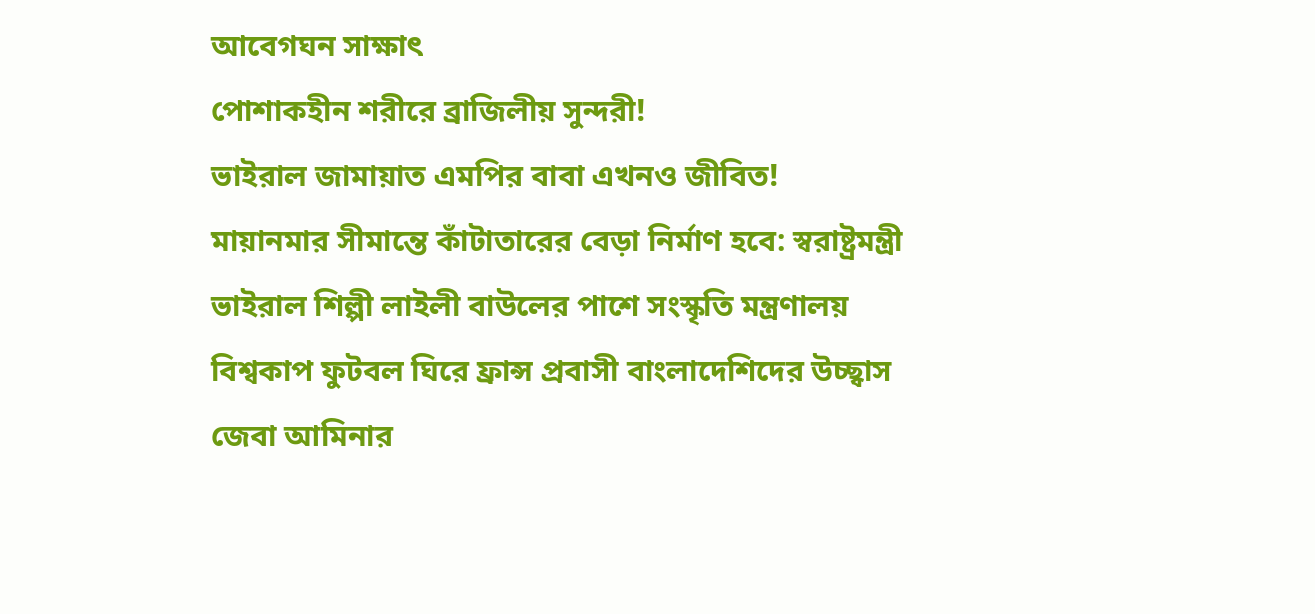আবেগঘন সাক্ষাৎ
পোশাকহীন শরীরে ব্রাজিলীয় সুন্দরী!
ভাইরাল জামায়াত এমপির বাবা এখনও জীবিত!
মায়ানমার সীমান্তে কাঁটাতারের বেড়া নির্মাণ হবে: স্বরাষ্ট্রমন্ত্রী
ভাইরাল শিল্পী লাইলী বাউলের পাশে সংস্কৃতি মন্ত্রণালয়
বিশ্বকাপ ফুটবল ঘিরে ফ্রান্স প্রবাসী বাংলাদেশিদের উচ্ছ্বাস
জেবা আমিনার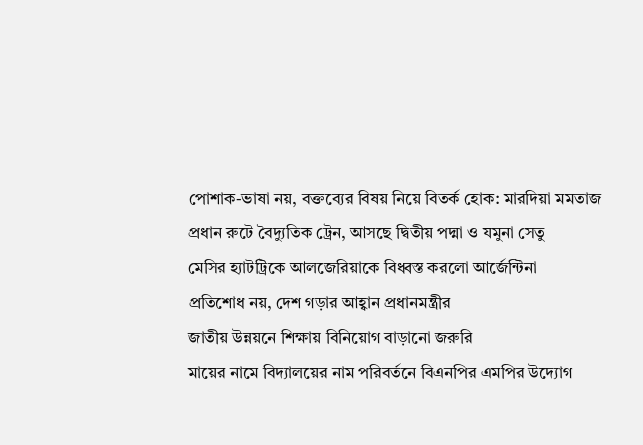পোশাক-ভাষা নয়, বক্তব্যের বিষয় নিয়ে বিতর্ক হোক: মারদিয়া মমতাজ
প্রধান রুটে বৈদ্যুতিক ট্রেন, আসছে দ্বিতীয় পদ্মা ও যমুনা সেতু
মেসির হ্যাটট্রিকে আলজেরিয়াকে বিধ্বস্ত করলো আর্জেন্টিনা
প্রতিশোধ নয়, দেশ গড়ার আহ্বান প্রধানমন্ত্রীর
জাতীয় উন্নয়নে শিক্ষায় বিনিয়োগ বাড়ানো জরুরি
মায়ের নামে বিদ্যালয়ের নাম পরিবর্তনে বিএনপির এমপির উদ্যোগ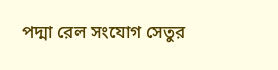পদ্মা রেল সংযোগ সেতুর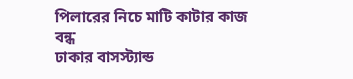পিলারের নিচে মাটি কাটার কাজ বন্ধ
ঢাকার বাসস্ট্যান্ড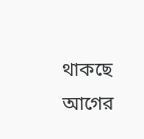থাকছে আগের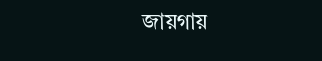জায়গায়